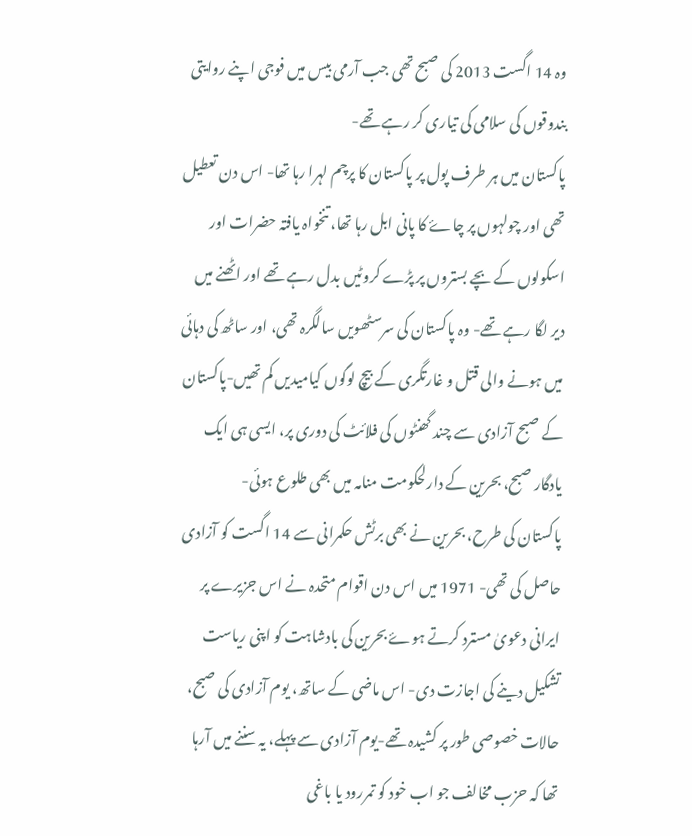وہ 14 اگست 2013 کی صبح تھی جب آرمی بیس میں فوجی اپنے روایتی بندوقوں کی سلامی کی تیاری کر رہے تھے-
پاکستان میں ہر طرف پول پر پاکستان کا پرچم لہرا رہا تھا- اس دن تعطیل تھی اور چولہوں پر چاۓ کا پانی ابل رہا تھا، تنخواہ یافتہ حضرات اور اسکولوں کے بچے بستروں پر پڑے کروٹیں بدل رہے تھے اور اٹھنے میں دیر لگا رہے تھے- وہ پاکستان کی سرسٹھویں سالگرہ تھی، اور ساٹھ کی دہائی میں ہونے والی قتل و غارتگری کے بیچ لوگوں کیامیدیں کم تھیں-پاکستان کے صبح آزادی سے چند گھنٹوں کی فلائٹ کی دوری پر، ایسی ہی ایک یادگار صبح، بحرین کے دارلحکومت منامہ میں بھی طلوع ہوئی-
پاکستان کی طرح، بحرین نے بھی برٹش حکمرانی سے 14 اگست کو آزادی حاصل کی تھی- 1971 میں اس دن اقوام متحدہ نے اس جزیرے پر ایرانی دعویٰ مسترد کرتے ہوۓ بحرین کی بادشاہت کو اپنی ریاست تشکیل دینے کی اجازت دی- اس ماضی کے ساتھ، یوم آزادی کی صبح، حالات خصوصی طور پر کشیدہ تھے-یوم آزادی سے پہلے، یہ سننے میں آرہا تھا کہ حزب مخالف جو اب خود کو تمررود یا باغی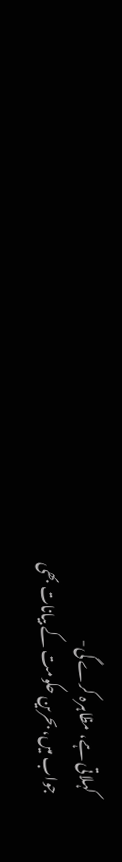کہلاتی ہے، مظاہرہ کرے گی-
جواب میں، بحرین حکومت کے بیانات بھی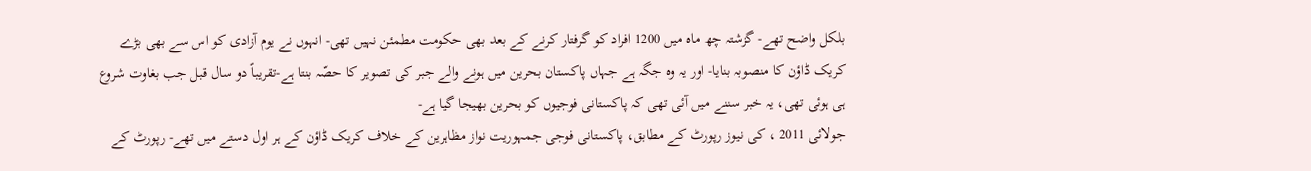بلکل واضح تھے- گزشتہ چھ ماہ میں 1200 افراد کو گرفتار کرنے کے بعد بھی حکومت مطمئن نہیں تھی- انہوں نے یوم آزادی کو اس سے بھی بڑے کریک ڈاؤن کا منصوبہ بنایا- اور یہ وہ جگہ ہے جہاں پاکستان بحرین میں ہونے والے جبر کی تصویر کا حصّہ بنتا ہے-تقریباً دو سال قبل جب بغاوت شروع ہی ہوئی تھی، یہ خبر سننے میں آئی تھی کہ پاکستانی فوجیوں کو بحرین بھیجا گیا ہے-
جولائی 2011 ، کی نیوز رپورٹ کے مطابق، پاکستانی فوجی جمہوریت نواز مظاہرین کے خلاف کریک ڈاؤن کے ہر اول دستے میں تھے- رپورٹ کے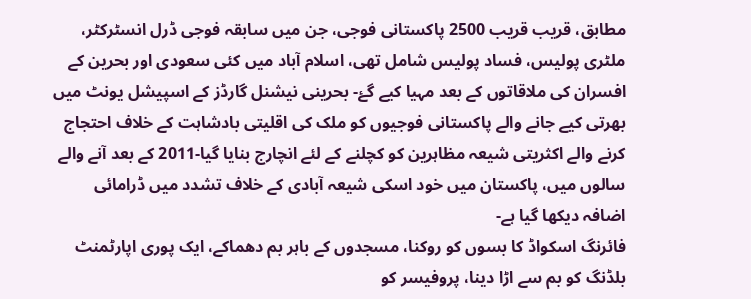مطابق، قریب قریب 2500 پاکستانی فوجی، جن میں سابقہ فوجی ڈرل انسٹرکٹر، ملٹری پولیس، فساد پولیس شامل تھی، اسلام آباد میں کئی سعودی اور بحرین کے افسران کی ملاقاتوں کے بعد مہیا کیے گۓ- بحرینی نیشنل گارڈز کے اسپیشل یونٹ میں بھرتی کیے جانے والے پاکستانی فوجیوں کو ملک کی اقلیتی بادشاہت کے خلاف احتجاج کرنے والے اکثریتی شیعہ مظاہرین کو کچلنے کے لئے انچارج بنایا گیا-2011 کے بعد آنے والے سالوں میں، پاکستان میں خود اسکی شیعہ آبادی کے خلاف تشدد میں ڈرامائی اضافہ دیکھا گیا ہے-
فائرنگ اسکواڈ کا بسوں کو روکنا، مسجدوں کے باہر بم دھماکے، ایک پوری اپارٹمنٹ بلڈنگ کو بم سے اڑا دینا، پروفیسر کو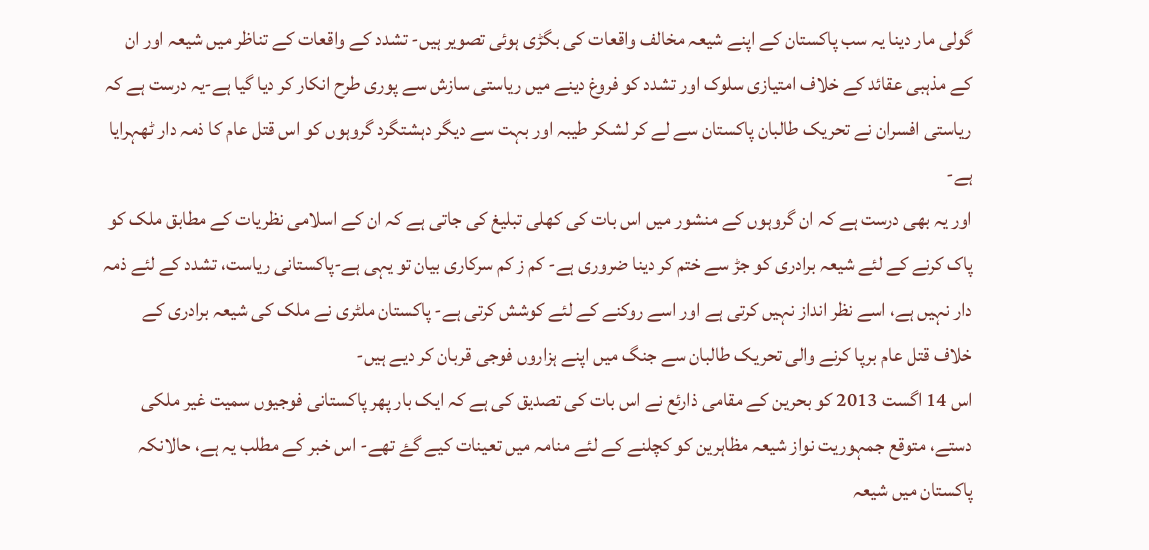گولی مار دینا یہ سب پاکستان کے اپنے شیعہ مخالف واقعات کی بگڑی ہوئی تصویر ہیں- تشدد کے واقعات کے تناظر میں شیعہ اور ان کے مذہبی عقائد کے خلاف امتیازی سلوک اور تشدد کو فروغ دینے میں ریاستی سازش سے پوری طرح انکار کر دیا گیا ہے-یہ درست ہے کہ ریاستی افسران نے تحریک طالبان پاکستان سے لے کر لشکر طیبہ اور بہت سے دیگر دہشتگرد گروہوں کو اس قتل عام کا ذمہ دار ٹھہرایا ہے-
اور یہ بھی درست ہے کہ ان گروہوں کے منشور میں اس بات کی کھلی تبلیغ کی جاتی ہے کہ ان کے اسلامی نظریات کے مطابق ملک کو پاک کرنے کے لئے شیعہ برادری کو جڑ سے ختم کر دینا ضروری ہے- کم ز کم سرکاری بیان تو یہی ہے-پاکستانی ریاست، تشدد کے لئے ذمہ دار نہیں ہے، اسے نظر انداز نہیں کرتی ہے اور اسے روکنے کے لئے کوشش کرتی ہے- پاکستان ملٹری نے ملک کی شیعہ برادری کے خلاف قتل عام برپا کرنے والی تحریک طالبان سے جنگ میں اپنے ہزاروں فوجی قربان کر دیے ہیں-
اس 14 اگست 2013 کو بحرین کے مقامی ذارئع نے اس بات کی تصدیق کی ہے کہ ایک بار پھر پاکستانی فوجیوں سمیت غیر ملکی دستے، متوقع جمہوریت نواز شیعہ مظاہرین کو کچلنے کے لئے منامہ میں تعینات کیے گۓ تھے- اس خبر کے مطلب یہ ہے، حالانکہ پاکستان میں شیعہ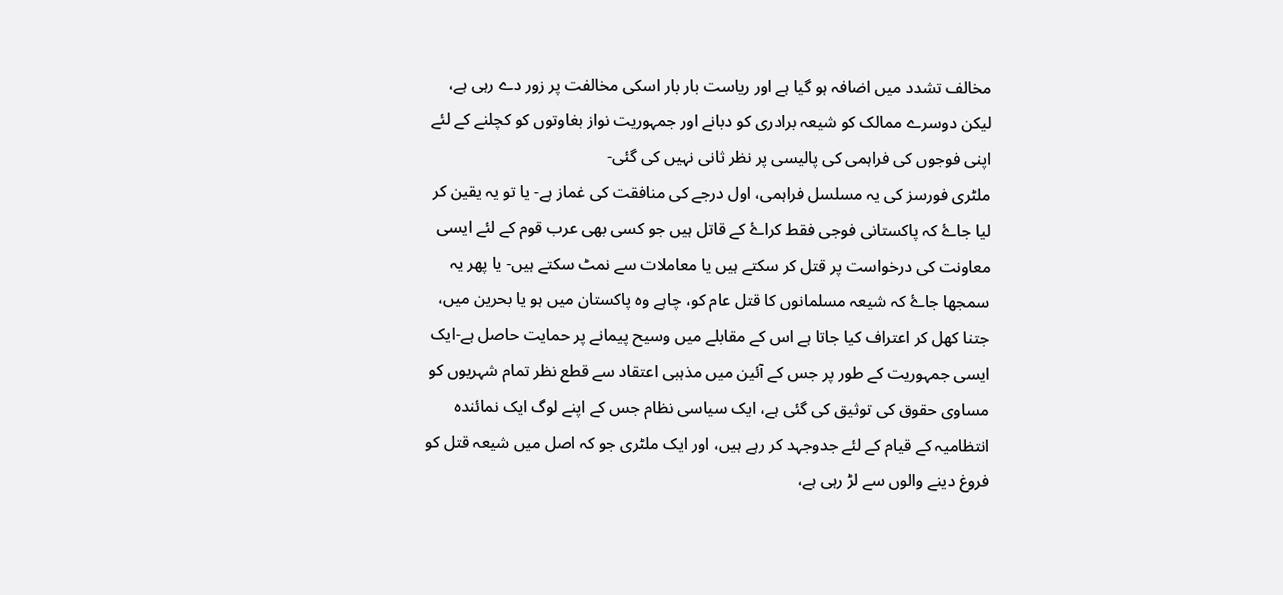مخالف تشدد میں اضافہ ہو گیا ہے اور ریاست بار بار اسکی مخالفت پر زور دے رہی ہے، لیکن دوسرے ممالک کو شیعہ برادری کو دبانے اور جمہوریت نواز بغاوتوں کو کچلنے کے لئے اپنی فوجوں کی فراہمی کی پالیسی پر نظر ثانی نہیں کی گئی-
ملٹری فورسز کی یہ مسلسل فراہمی، اول درجے کی منافقت کی غماز ہے- یا تو یہ یقین کر لیا جاۓ کہ پاکستانی فوجی فقط کراۓ کے قاتل ہیں جو کسی بھی عرب قوم کے لئے ایسی معاونت کی درخواست پر قتل کر سکتے ہیں یا معاملات سے نمٹ سکتے ہیں- یا پھر یہ سمجھا جاۓ کہ شیعہ مسلمانوں کا قتل عام کو، چاہے وہ پاکستان میں ہو یا بحرین میں، جتنا کھل کر اعتراف کیا جاتا ہے اس کے مقابلے میں وسیح پیمانے پر حمایت حاصل ہے-ایک ایسی جمہوریت کے طور پر جس کے آئین میں مذہبی اعتقاد سے قطع نظر تمام شہریوں کو مساوی حقوق کی توثیق کی گئی ہے، ایک سیاسی نظام جس کے اپنے لوگ ایک نمائندہ انتظامیہ کے قیام کے لئے جدوجہد کر رہے ہیں، اور ایک ملٹری جو کہ اصل میں شیعہ قتل کو فروغ دینے والوں سے لڑ رہی ہے،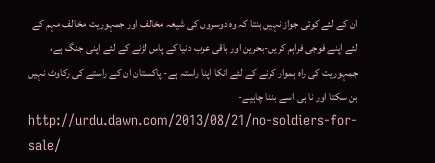ان کے لئے کوئی جواز نہیں بنتا کہ وہ دوسروں کی شیعہ مخالف اور جمہوریت مخالف مہم کے لئے اپنے فوجی فراہم کریں-بحرین اور باقی عرب دنیا کے پاس لڑنے کے لئے اپنی جنگ ہے، جمہوریت کی راہ ہموار کرنے کے لئے انکا اپنا راستہ ہے- پاکستان ان کے راستے کی رکاوٹ نہیں بن سکتا اور نا ہی اسے بننا چاہیے-
http://urdu.dawn.com/2013/08/21/no-soldiers-for-sale/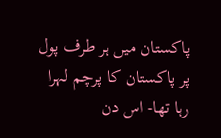پاکستان میں ہر طرف پول پر پاکستان کا پرچم لہرا رہا تھا- اس دن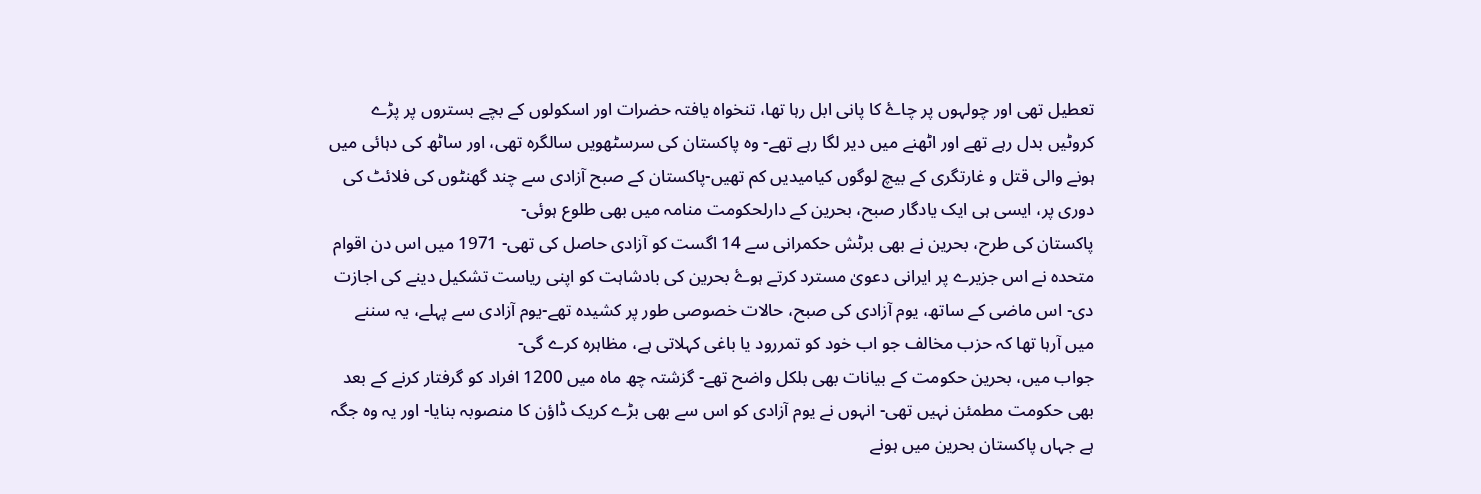تعطیل تھی اور چولہوں پر چاۓ کا پانی ابل رہا تھا، تنخواہ یافتہ حضرات اور اسکولوں کے بچے بستروں پر پڑے کروٹیں بدل رہے تھے اور اٹھنے میں دیر لگا رہے تھے- وہ پاکستان کی سرسٹھویں سالگرہ تھی، اور ساٹھ کی دہائی میں ہونے والی قتل و غارتگری کے بیچ لوگوں کیامیدیں کم تھیں-پاکستان کے صبح آزادی سے چند گھنٹوں کی فلائٹ کی دوری پر، ایسی ہی ایک یادگار صبح، بحرین کے دارلحکومت منامہ میں بھی طلوع ہوئی-
پاکستان کی طرح، بحرین نے بھی برٹش حکمرانی سے 14 اگست کو آزادی حاصل کی تھی- 1971 میں اس دن اقوام متحدہ نے اس جزیرے پر ایرانی دعویٰ مسترد کرتے ہوۓ بحرین کی بادشاہت کو اپنی ریاست تشکیل دینے کی اجازت دی- اس ماضی کے ساتھ، یوم آزادی کی صبح، حالات خصوصی طور پر کشیدہ تھے-یوم آزادی سے پہلے، یہ سننے میں آرہا تھا کہ حزب مخالف جو اب خود کو تمررود یا باغی کہلاتی ہے، مظاہرہ کرے گی-
جواب میں، بحرین حکومت کے بیانات بھی بلکل واضح تھے- گزشتہ چھ ماہ میں 1200 افراد کو گرفتار کرنے کے بعد بھی حکومت مطمئن نہیں تھی- انہوں نے یوم آزادی کو اس سے بھی بڑے کریک ڈاؤن کا منصوبہ بنایا- اور یہ وہ جگہ ہے جہاں پاکستان بحرین میں ہونے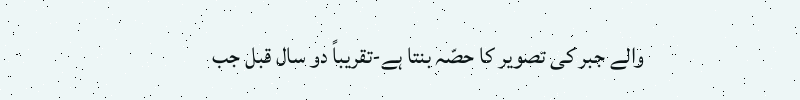والے جبر کی تصویر کا حصّہ بنتا ہے-تقریباً دو سال قبل جب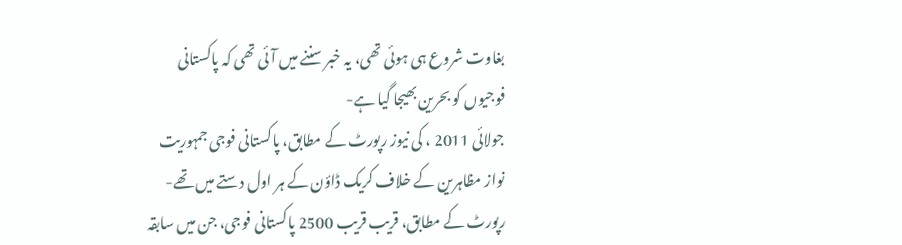بغاوت شروع ہی ہوئی تھی، یہ خبر سننے میں آئی تھی کہ پاکستانی فوجیوں کو بحرین بھیجا گیا ہے-
جولائی 2011 ، کی نیوز رپورٹ کے مطابق، پاکستانی فوجی جمہوریت نواز مظاہرین کے خلاف کریک ڈاؤن کے ہر اول دستے میں تھے- رپورٹ کے مطابق، قریب قریب 2500 پاکستانی فوجی، جن میں سابقہ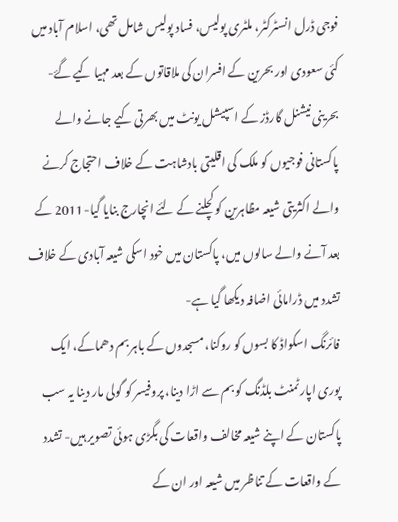فوجی ڈرل انسٹرکٹر، ملٹری پولیس، فساد پولیس شامل تھی، اسلام آباد میں کئی سعودی اور بحرین کے افسران کی ملاقاتوں کے بعد مہیا کیے گۓ- بحرینی نیشنل گارڈز کے اسپیشل یونٹ میں بھرتی کیے جانے والے پاکستانی فوجیوں کو ملک کی اقلیتی بادشاہت کے خلاف احتجاج کرنے والے اکثریتی شیعہ مظاہرین کو کچلنے کے لئے انچارج بنایا گیا-2011 کے بعد آنے والے سالوں میں، پاکستان میں خود اسکی شیعہ آبادی کے خلاف تشدد میں ڈرامائی اضافہ دیکھا گیا ہے-
فائرنگ اسکواڈ کا بسوں کو روکنا، مسجدوں کے باہر بم دھماکے، ایک پوری اپارٹمنٹ بلڈنگ کو بم سے اڑا دینا، پروفیسر کو گولی مار دینا یہ سب پاکستان کے اپنے شیعہ مخالف واقعات کی بگڑی ہوئی تصویر ہیں- تشدد کے واقعات کے تناظر میں شیعہ اور ان کے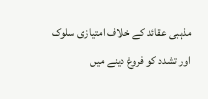مذہبی عقائد کے خلاف امتیازی سلوک اور تشدد کو فروغ دینے میں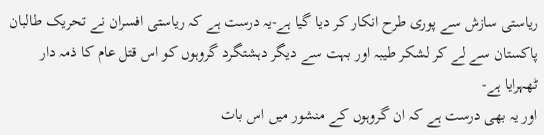ریاستی سازش سے پوری طرح انکار کر دیا گیا ہے-یہ درست ہے کہ ریاستی افسران نے تحریک طالبان پاکستان سے لے کر لشکر طیبہ اور بہت سے دیگر دہشتگرد گروہوں کو اس قتل عام کا ذمہ دار ٹھہرایا ہے-
اور یہ بھی درست ہے کہ ان گروہوں کے منشور میں اس بات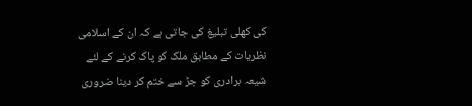کی کھلی تبلیغ کی جاتی ہے کہ ان کے اسلامی نظریات کے مطابق ملک کو پاک کرنے کے لئے شیعہ برادری کو جڑ سے ختم کر دینا ضروری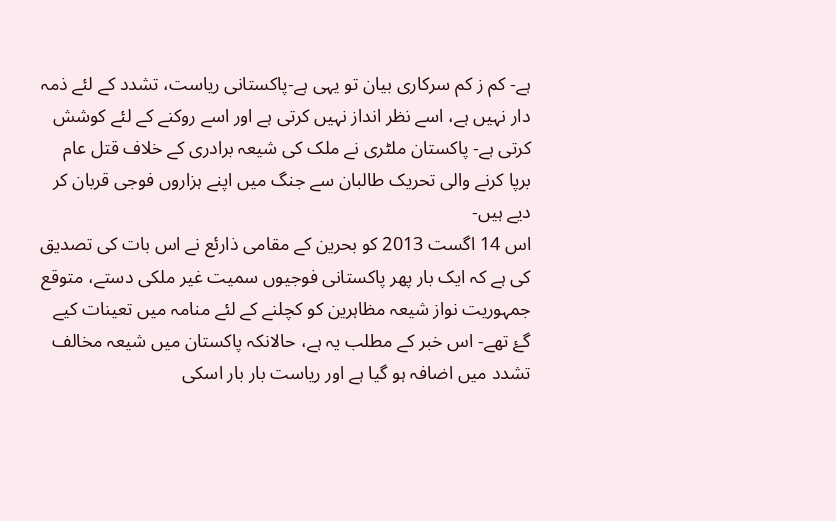ہے- کم ز کم سرکاری بیان تو یہی ہے-پاکستانی ریاست، تشدد کے لئے ذمہ دار نہیں ہے، اسے نظر انداز نہیں کرتی ہے اور اسے روکنے کے لئے کوشش کرتی ہے- پاکستان ملٹری نے ملک کی شیعہ برادری کے خلاف قتل عام برپا کرنے والی تحریک طالبان سے جنگ میں اپنے ہزاروں فوجی قربان کر دیے ہیں-
اس 14 اگست 2013 کو بحرین کے مقامی ذارئع نے اس بات کی تصدیق کی ہے کہ ایک بار پھر پاکستانی فوجیوں سمیت غیر ملکی دستے، متوقع جمہوریت نواز شیعہ مظاہرین کو کچلنے کے لئے منامہ میں تعینات کیے گۓ تھے- اس خبر کے مطلب یہ ہے، حالانکہ پاکستان میں شیعہ مخالف تشدد میں اضافہ ہو گیا ہے اور ریاست بار بار اسکی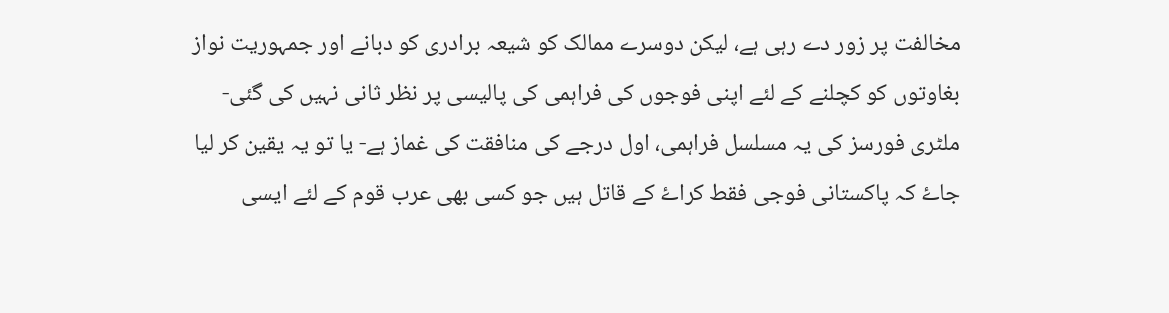مخالفت پر زور دے رہی ہے، لیکن دوسرے ممالک کو شیعہ برادری کو دبانے اور جمہوریت نواز بغاوتوں کو کچلنے کے لئے اپنی فوجوں کی فراہمی کی پالیسی پر نظر ثانی نہیں کی گئی-
ملٹری فورسز کی یہ مسلسل فراہمی، اول درجے کی منافقت کی غماز ہے- یا تو یہ یقین کر لیا جاۓ کہ پاکستانی فوجی فقط کراۓ کے قاتل ہیں جو کسی بھی عرب قوم کے لئے ایسی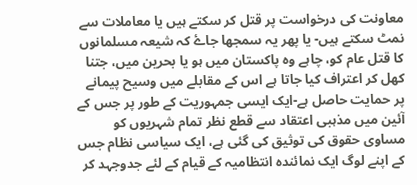معاونت کی درخواست پر قتل کر سکتے ہیں یا معاملات سے نمٹ سکتے ہیں- یا پھر یہ سمجھا جاۓ کہ شیعہ مسلمانوں کا قتل عام کو، چاہے وہ پاکستان میں ہو یا بحرین میں، جتنا کھل کر اعتراف کیا جاتا ہے اس کے مقابلے میں وسیح پیمانے پر حمایت حاصل ہے-ایک ایسی جمہوریت کے طور پر جس کے آئین میں مذہبی اعتقاد سے قطع نظر تمام شہریوں کو مساوی حقوق کی توثیق کی گئی ہے، ایک سیاسی نظام جس کے اپنے لوگ ایک نمائندہ انتظامیہ کے قیام کے لئے جدوجہد کر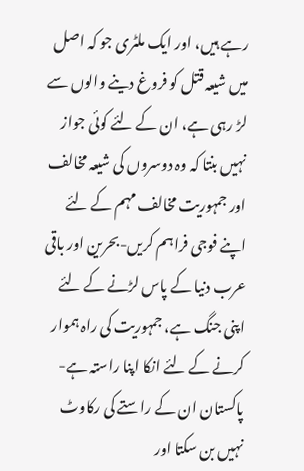رہے ہیں، اور ایک ملٹری جو کہ اصل میں شیعہ قتل کو فروغ دینے والوں سے لڑ رہی ہے، ان کے لئے کوئی جواز نہیں بنتا کہ وہ دوسروں کی شیعہ مخالف اور جمہوریت مخالف مہم کے لئے اپنے فوجی فراہم کریں-بحرین اور باقی عرب دنیا کے پاس لڑنے کے لئے اپنی جنگ ہے، جمہوریت کی راہ ہموار کرنے کے لئے انکا اپنا راستہ ہے- پاکستان ان کے راستے کی رکاوٹ نہیں بن سکتا اور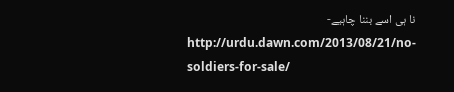نا ہی اسے بننا چاہیے-
http://urdu.dawn.com/2013/08/21/no-soldiers-for-sale/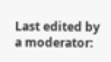Last edited by a moderator: